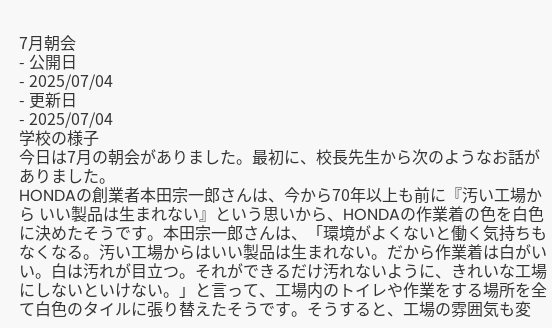7月朝会
- 公開日
- 2025/07/04
- 更新日
- 2025/07/04
学校の様子
今日は7月の朝会がありました。最初に、校長先生から次のようなお話がありました。
HONDAの創業者本田宗一郎さんは、今から70年以上も前に『汚い工場から いい製品は生まれない』という思いから、HONDAの作業着の色を白色に決めたそうです。本田宗一郎さんは、「環境がよくないと働く気持ちもなくなる。汚い工場からはいい製品は生まれない。だから作業着は白がいい。白は汚れが目立つ。それができるだけ汚れないように、きれいな工場にしないといけない。」と言って、工場内のトイレや作業をする場所を全て白色のタイルに張り替えたそうです。そうすると、工場の雰囲気も変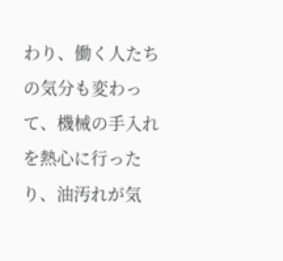わり、働く人たちの気分も変わって、機械の手入れを熱心に行ったり、油汚れが気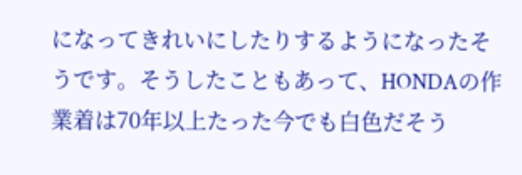になってきれいにしたりするようになったそうです。そうしたこともあって、HONDAの作業着は70年以上たった今でも白色だそう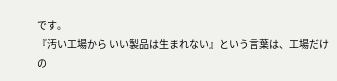です。
『汚い工場から いい製品は生まれない』という言葉は、工場だけの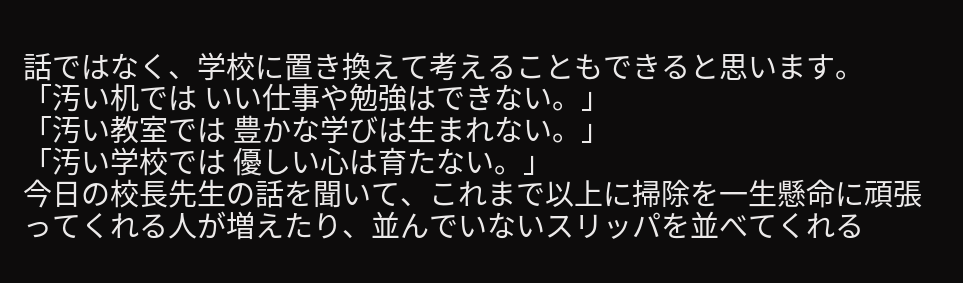話ではなく、学校に置き換えて考えることもできると思います。
「汚い机では いい仕事や勉強はできない。」
「汚い教室では 豊かな学びは生まれない。」
「汚い学校では 優しい心は育たない。」
今日の校長先生の話を聞いて、これまで以上に掃除を一生懸命に頑張ってくれる人が増えたり、並んでいないスリッパを並べてくれる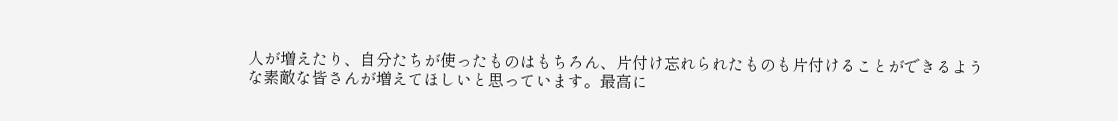人が増えたり、自分たちが使ったものはもちろん、片付け忘れられたものも片付けることができるような素敵な皆さんが増えてほしいと思っています。最高に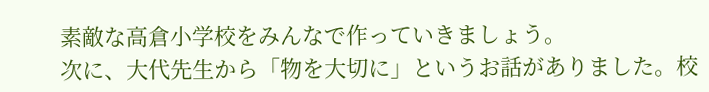素敵な高倉小学校をみんなで作っていきましょう。
次に、大代先生から「物を大切に」というお話がありました。校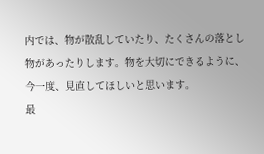内では、物が散乱していたり、たくさんの落とし物があったりします。物を大切にできるように、今一度、見直してほしいと思います。
最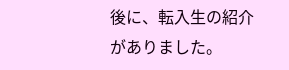後に、転入生の紹介がありました。